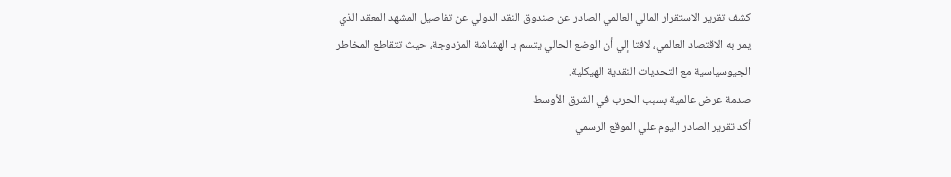كشف تقرير الاستقرار المالي العالمي الصادر عن صندوق النقد الدولي عن تفاصيل المشهد المعقد الذي يمر به الاقتصاد العالمي، لافتا إلي أن الوضع الحالي يتسم بـ الهشاشة المزدوجة، حيث تتقاطع المخاطر الجيوسياسية مع التحديات النقدية الهيكلية.
صدمة عرض عالمية بسبب الحرب في الشرق الأوسط
أكد تقرير الصادر اليوم علي الموقع الرسمي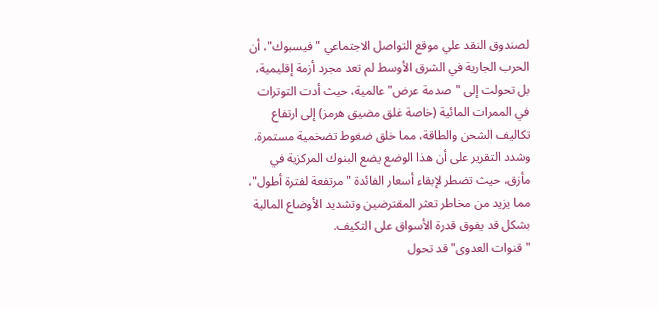لصندوق النقد علي موقع التواصل الاجتماعي "فيسبوك"، أن الحرب الجارية في الشرق الأوسط لم تعد مجرد أزمة إقليمية، بل تحولت إلى "صدمة عرض" عالمية، حيث أدت التوترات في الممرات المائية (خاصة غلق مضيق هرمز) إلى ارتفاع تكاليف الشحن والطاقة، مما خلق ضغوط تضخمية مستمرة.
وشدد التقرير على أن هذا الوضع يضع البنوك المركزية في مأزق، حيث تضطر لإبقاء أسعار الفائدة "مرتفعة لفترة أطول"، مما يزيد من مخاطر تعثر المقترضين وتشديد الأوضاع المالية بشكل قد يفوق قدرة الأسواق على التكيف.
"قنوات العدوى"قد تحول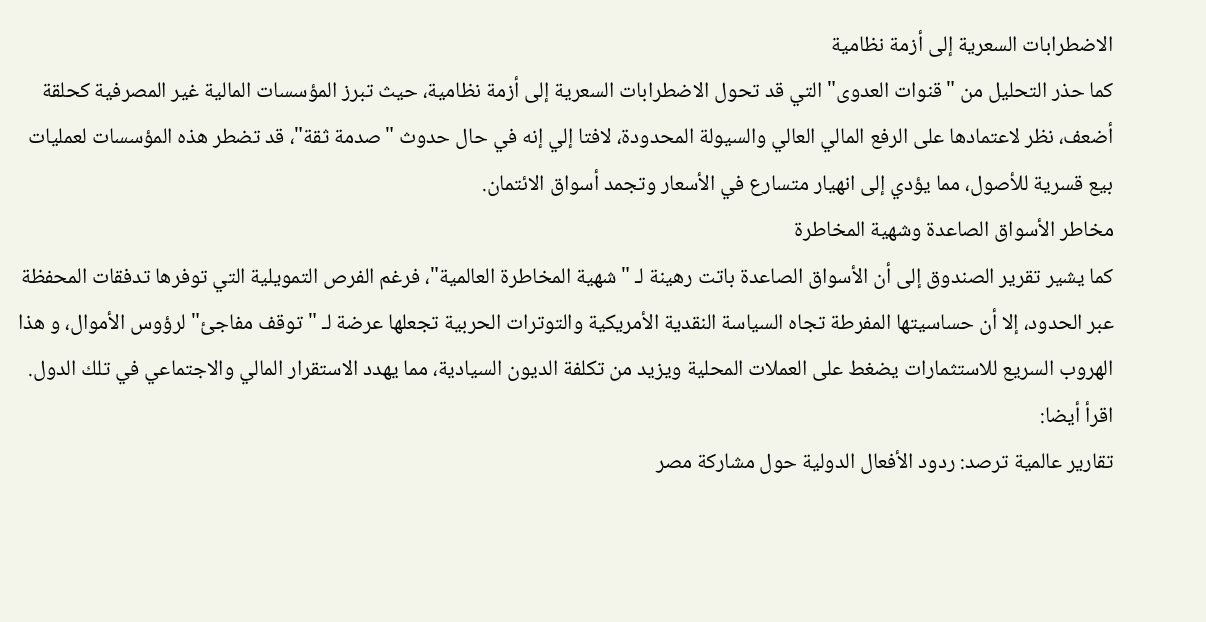الاضطرابات السعرية إلى أزمة نظامية
كما حذر التحليل من "قنوات العدوى" التي قد تحول الاضطرابات السعرية إلى أزمة نظامية، حيث تبرز المؤسسات المالية غير المصرفية كحلقة أضعف، نظر لاعتمادها على الرفع المالي العالي والسيولة المحدودة، لافتا إلي إنه في حال حدوث "صدمة ثقة"، قد تضطر هذه المؤسسات لعمليات بيع قسرية للأصول، مما يؤدي إلى انهيار متسارع في الأسعار وتجمد أسواق الائتمان.
مخاطر الأسواق الصاعدة وشهية المخاطرة
كما يشير تقرير الصندوق إلى أن الأسواق الصاعدة باتت رهينة لـ "شهية المخاطرة العالمية"، فرغم الفرص التمويلية التي توفرها تدفقات المحفظة عبر الحدود، إلا أن حساسيتها المفرطة تجاه السياسة النقدية الأمريكية والتوترات الحربية تجعلها عرضة لـ "توقف مفاجئ" لرؤوس الأموال، و هذا الهروب السريع للاستثمارات يضغط على العملات المحلية ويزيد من تكلفة الديون السيادية، مما يهدد الاستقرار المالي والاجتماعي في تلك الدول.
اقرأ أيضا:
تقارير عالمية ترصد: ردود الأفعال الدولية حول مشاركة مصر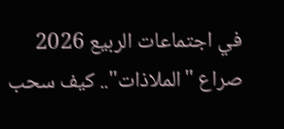في اجتماعات الربيع 2026
صراع "الملاذات".. كيف سحب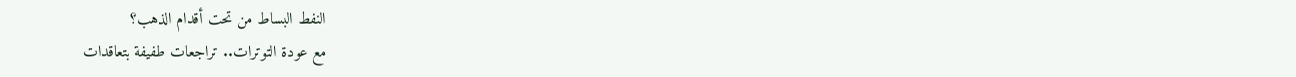النفط البساط من تحت أقدام الذهب؟
مع عودة التوترات.. تراجعات طفيفة بتعاقدات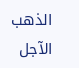الذهب الآجل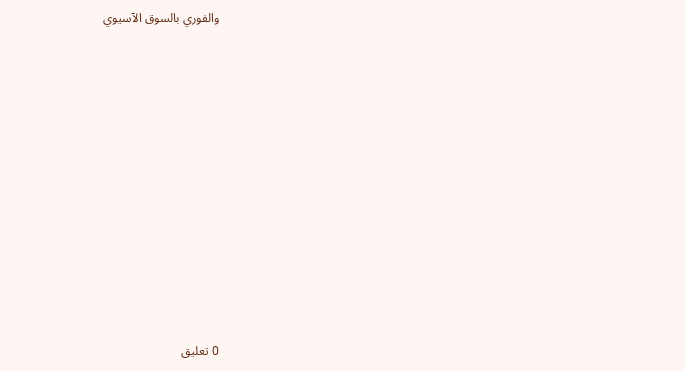والفوري بالسوق الآسيوي
















0 تعليق